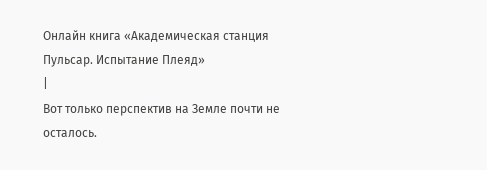Онлайн книга «Академическая станция Пульсар. Испытание Плеяд»
|
Вот только перспектив на Земле почти не осталось.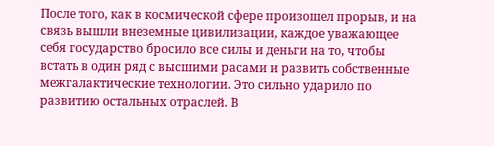После того, как в космической сфере произошел прорыв, и на связь вышли внеземные цивилизации, каждое уважающее себя государство бросило все силы и деньги на то, чтобы встать в один ряд с высшими расами и развить собственные межгалактические технологии. Это сильно ударило по развитию остальных отраслей. В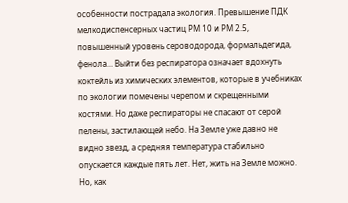особенности пострадала экология. Превышение ПДК мелкодиспенсерных частиц РМ 10 и РМ 2.5, повышенный уровень сероводорода, формальдегида, фенола… Выйти без респиратора означает вдохнуть коктейль из химических элементов, которые в учебниках по экологии помечены черепом и скрещенными костями. Но даже респираторы не спасают от серой пелены, застилающей небо. На Земле уже давно не видно звезд, а средняя температура стабильно опускается каждые пять лет. Нет, жить на Земле можно. Но, как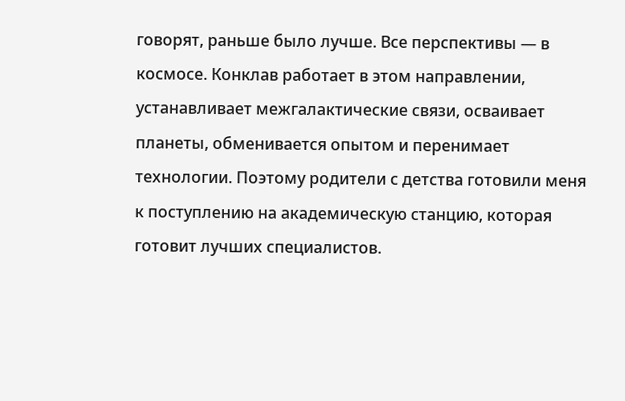говорят, раньше было лучше. Все перспективы — в космосе. Конклав работает в этом направлении, устанавливает межгалактические связи, осваивает планеты, обменивается опытом и перенимает технологии. Поэтому родители с детства готовили меня к поступлению на академическую станцию, которая готовит лучших специалистов.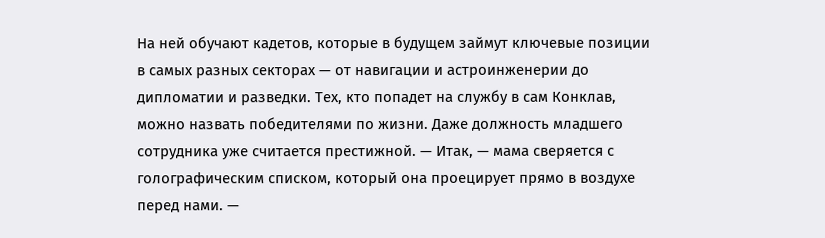На ней обучают кадетов, которые в будущем займут ключевые позиции в самых разных секторах — от навигации и астроинженерии до дипломатии и разведки. Тех, кто попадет на службу в сам Конклав, можно назвать победителями по жизни. Даже должность младшего сотрудника уже считается престижной. — Итак, — мама сверяется с голографическим списком, который она проецирует прямо в воздухе перед нами. —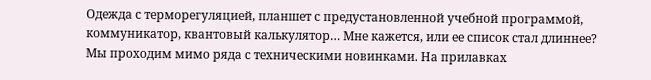Одежда с терморегуляцией, планшет с предустановленной учебной программой, коммуникатор, квантовый калькулятор… Мне кажется, или ее список стал длиннее? Мы проходим мимо ряда с техническими новинками. На прилавках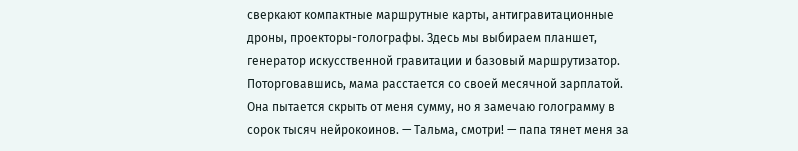сверкают компактные маршрутные карты, антигравитационные дроны, проекторы-голографы. Здесь мы выбираем планшет, генератор искусственной гравитации и базовый маршрутизатор. Поторговавшись, мама расстается со своей месячной зарплатой. Она пытается скрыть от меня сумму, но я замечаю голограмму в сорок тысяч нейрокоинов. — Тальма, смотри! — папа тянет меня за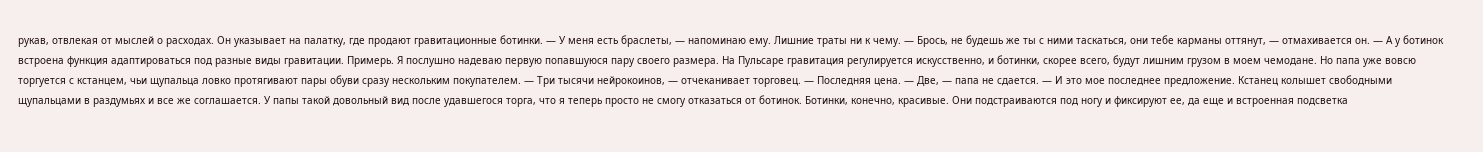рукав, отвлекая от мыслей о расходах. Он указывает на палатку, где продают гравитационные ботинки. — У меня есть браслеты, — напоминаю ему. Лишние траты ни к чему. — Брось, не будешь же ты с ними таскаться, они тебе карманы оттянут, — отмахивается он. — А у ботинок встроена функция адаптироваться под разные виды гравитации. Примерь. Я послушно надеваю первую попавшуюся пару своего размера. На Пульсаре гравитация регулируется искусственно, и ботинки, скорее всего, будут лишним грузом в моем чемодане. Но папа уже вовсю торгуется с кстанцем, чьи щупальца ловко протягивают пары обуви сразу нескольким покупателем. — Три тысячи нейрокоинов, — отчеканивает торговец. — Последняя цена. — Две, — папа не сдается. — И это мое последнее предложение. Кстанец колышет свободными щупальцами в раздумьях и все же соглашается. У папы такой довольный вид после удавшегося торга, что я теперь просто не смогу отказаться от ботинок. Ботинки, конечно, красивые. Они подстраиваются под ногу и фиксируют ее, да еще и встроенная подсветка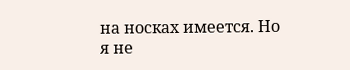на носках имеется. Но я не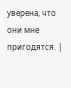уверена, что они мне пригодятся. |